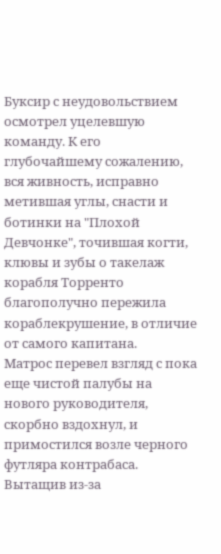Буксир с неудовольствием осмотрел уцелевшую команду. К его глубочайшему сожалению, вся живность, исправно метившая углы, снасти и ботинки на "Плохой Девчонке", точившая когти, клювы и зубы о такелаж корабля Торренто благополучно пережила кораблекрушение, в отличие от самого капитана.
Матрос перевел взгляд с пока еще чистой палубы на нового руководителя, скорбно вздохнул, и примостился возле черного футляра контрабаса.
Вытащив из-за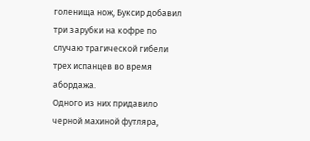голенища нож, Буксир добавил три зарубки на кофре по случаю трагической гибели трех испанцев во время абордажа.
Одного из них придавило черной махиной футляра,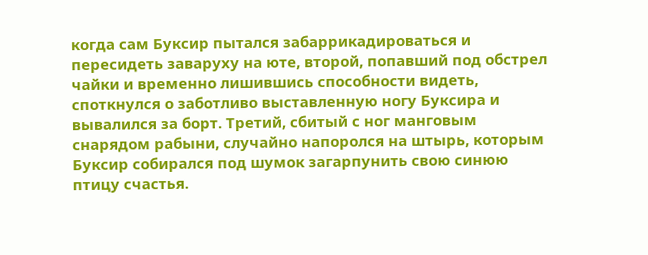когда сам Буксир пытался забаррикадироваться и пересидеть заваруху на юте, второй, попавший под обстрел чайки и временно лишившись способности видеть, споткнулся о заботливо выставленную ногу Буксира и вывалился за борт. Третий, сбитый с ног манговым снарядом рабыни, случайно напоролся на штырь, которым Буксир собирался под шумок загарпунить свою синюю птицу счастья.